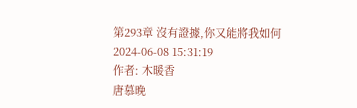第293章 沒有證據,你又能將我如何
2024-06-08 15:31:19
作者: 木暖香
唐慕晚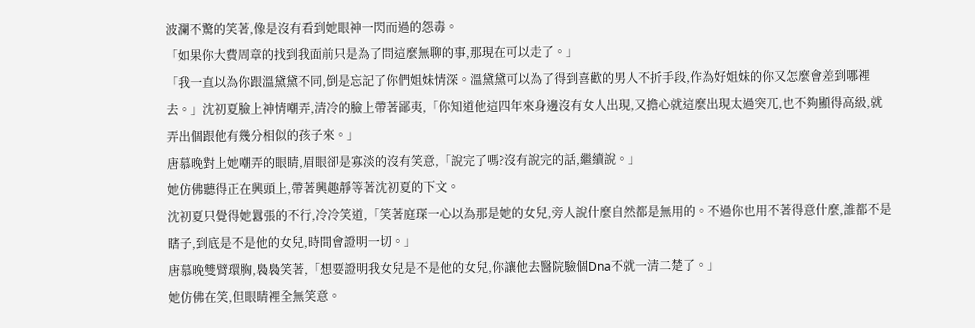波瀾不驚的笑著,像是沒有看到她眼神一閃而過的怨毒。
「如果你大費周章的找到我面前只是為了問這麼無聊的事,那現在可以走了。」
「我一直以為你跟溫黛黛不同,倒是忘記了你們姐妹情深。溫黛黛可以為了得到喜歡的男人不折手段,作為好姐妹的你又怎麼會差到哪裡去。」沈初夏臉上神情嘲弄,清冷的臉上帶著鄙夷,「你知道他這四年來身邊沒有女人出現,又擔心就這麼出現太過突兀,也不夠顯得高級,就弄出個跟他有幾分相似的孩子來。」
唐慕晚對上她嘲弄的眼睛,眉眼卻是寡淡的沒有笑意,「說完了嗎?沒有說完的話,繼續說。」
她仿佛聽得正在興頭上,帶著興趣靜等著沈初夏的下文。
沈初夏只覺得她囂張的不行,冷冷笑道,「笑著庭琛一心以為那是她的女兒,旁人說什麼自然都是無用的。不過你也用不著得意什麼,誰都不是瞎子,到底是不是他的女兒,時間會證明一切。」
唐慕晚雙臂環胸,裊裊笑著,「想要證明我女兒是不是他的女兒,你讓他去醫院驗個Dna不就一清二楚了。」
她仿佛在笑,但眼睛裡全無笑意。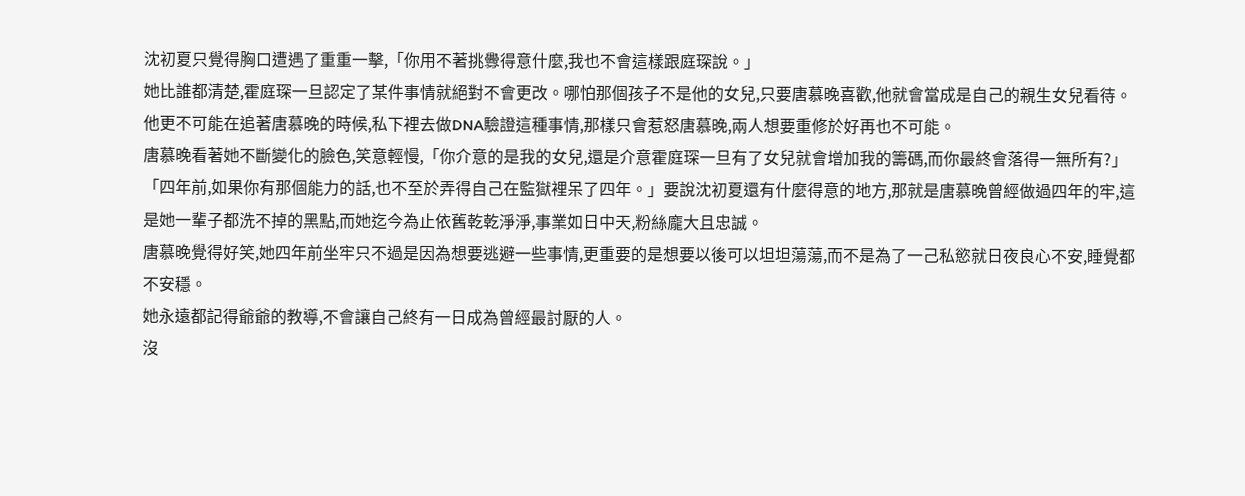沈初夏只覺得胸口遭遇了重重一擊,「你用不著挑釁得意什麼,我也不會這樣跟庭琛說。」
她比誰都清楚,霍庭琛一旦認定了某件事情就絕對不會更改。哪怕那個孩子不是他的女兒,只要唐慕晚喜歡,他就會當成是自己的親生女兒看待。
他更不可能在追著唐慕晚的時候,私下裡去做DNA驗證這種事情,那樣只會惹怒唐慕晚,兩人想要重修於好再也不可能。
唐慕晚看著她不斷變化的臉色,笑意輕慢,「你介意的是我的女兒,還是介意霍庭琛一旦有了女兒就會增加我的籌碼,而你最終會落得一無所有?」
「四年前,如果你有那個能力的話,也不至於弄得自己在監獄裡呆了四年。」要說沈初夏還有什麼得意的地方,那就是唐慕晚曾經做過四年的牢,這是她一輩子都洗不掉的黑點,而她迄今為止依舊乾乾淨淨,事業如日中天,粉絲龐大且忠誠。
唐慕晚覺得好笑,她四年前坐牢只不過是因為想要逃避一些事情,更重要的是想要以後可以坦坦蕩蕩,而不是為了一己私慾就日夜良心不安,睡覺都不安穩。
她永遠都記得爺爺的教導,不會讓自己終有一日成為曾經最討厭的人。
沒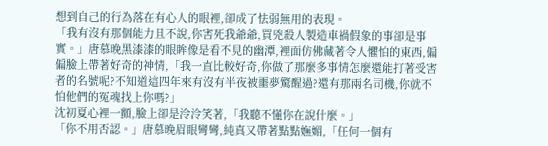想到自己的行為落在有心人的眼裡,卻成了怯弱無用的表現。
「我有沒有那個能力且不說,你害死我爺爺,買兇殺人製造車禍假象的事卻是事實。」唐慕晚黑漆漆的眼眸像是看不見的幽潭,裡面仿佛藏著令人懼怕的東西,偏偏臉上帶著好奇的神情,「我一直比較好奇,你做了那麼多事情怎麼還能打著受害者的名號呢?不知道這四年來有沒有半夜被噩夢驚醒過?還有那兩名司機,你就不怕他們的冤魂找上你嗎?」
沈初夏心裡一顫,臉上卻是泠泠笑著,「我聽不懂你在說什麼。」
「你不用否認。」唐慕晚眉眼彎彎,純真又帶著點點嫵媚,「任何一個有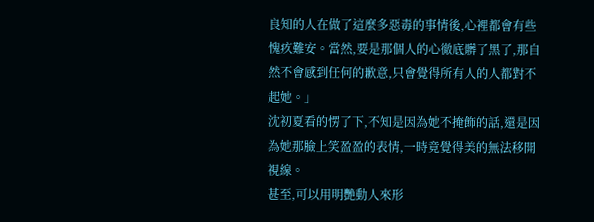良知的人在做了這麼多惡毒的事情後,心裡都會有些愧疚難安。當然,要是那個人的心徹底髒了黑了,那自然不會感到任何的歉意,只會覺得所有人的人都對不起她。」
沈初夏看的愣了下,不知是因為她不掩飾的話,還是因為她那臉上笑盈盈的表情,一時竟覺得美的無法移開視線。
甚至,可以用明艷動人來形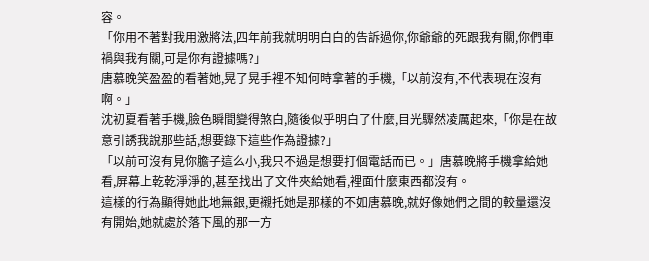容。
「你用不著對我用激將法,四年前我就明明白白的告訴過你,你爺爺的死跟我有關,你們車禍與我有關,可是你有證據嗎?」
唐慕晚笑盈盈的看著她,晃了晃手裡不知何時拿著的手機,「以前沒有,不代表現在沒有啊。」
沈初夏看著手機,臉色瞬間變得煞白,隨後似乎明白了什麼,目光驟然凌厲起來,「你是在故意引誘我說那些話,想要錄下這些作為證據?」
「以前可沒有見你膽子這么小,我只不過是想要打個電話而已。」唐慕晚將手機拿給她看,屏幕上乾乾淨淨的,甚至找出了文件夾給她看,裡面什麼東西都沒有。
這樣的行為顯得她此地無銀,更襯托她是那樣的不如唐慕晚,就好像她們之間的較量還沒有開始,她就處於落下風的那一方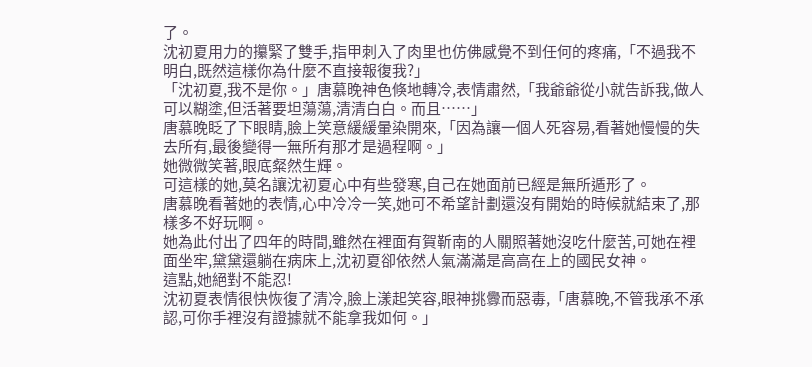了。
沈初夏用力的攥緊了雙手,指甲刺入了肉里也仿佛感覺不到任何的疼痛,「不過我不明白,既然這樣你為什麼不直接報復我?」
「沈初夏,我不是你。」唐慕晚神色倏地轉冷,表情肅然,「我爺爺從小就告訴我,做人可以糊塗,但活著要坦蕩蕩,清清白白。而且……」
唐慕晚眨了下眼睛,臉上笑意緩緩暈染開來,「因為讓一個人死容易,看著她慢慢的失去所有,最後變得一無所有那才是過程啊。」
她微微笑著,眼底粲然生輝。
可這樣的她,莫名讓沈初夏心中有些發寒,自己在她面前已經是無所遁形了。
唐慕晚看著她的表情,心中冷冷一笑,她可不希望計劃還沒有開始的時候就結束了,那樣多不好玩啊。
她為此付出了四年的時間,雖然在裡面有賀靳南的人關照著她沒吃什麼苦,可她在裡面坐牢,黛黛還躺在病床上,沈初夏卻依然人氣滿滿是高高在上的國民女神。
這點,她絕對不能忍!
沈初夏表情很快恢復了清冷,臉上漾起笑容,眼神挑釁而惡毒,「唐慕晚,不管我承不承認,可你手裡沒有證據就不能拿我如何。」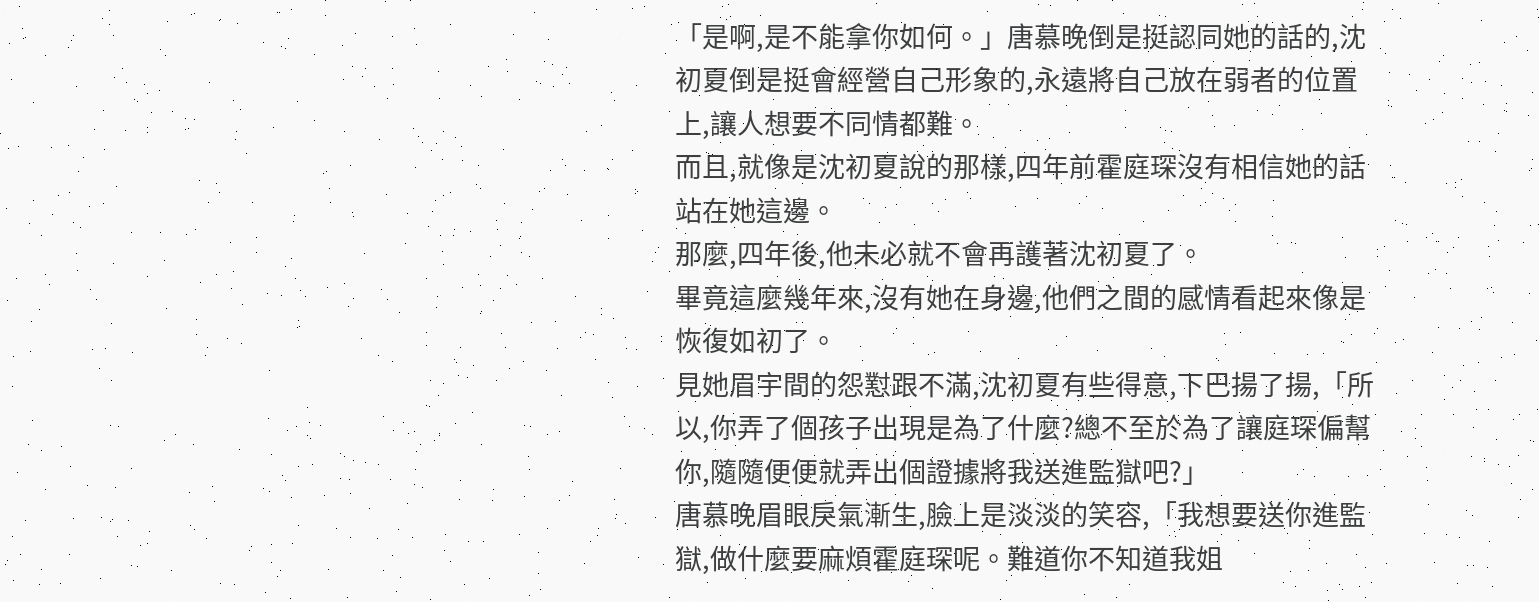「是啊,是不能拿你如何。」唐慕晚倒是挺認同她的話的,沈初夏倒是挺會經營自己形象的,永遠將自己放在弱者的位置上,讓人想要不同情都難。
而且,就像是沈初夏說的那樣,四年前霍庭琛沒有相信她的話站在她這邊。
那麼,四年後,他未必就不會再護著沈初夏了。
畢竟這麼幾年來,沒有她在身邊,他們之間的感情看起來像是恢復如初了。
見她眉宇間的怨懟跟不滿,沈初夏有些得意,下巴揚了揚,「所以,你弄了個孩子出現是為了什麼?總不至於為了讓庭琛偏幫你,隨隨便便就弄出個證據將我送進監獄吧?」
唐慕晚眉眼戾氣漸生,臉上是淡淡的笑容,「我想要送你進監獄,做什麼要麻煩霍庭琛呢。難道你不知道我姐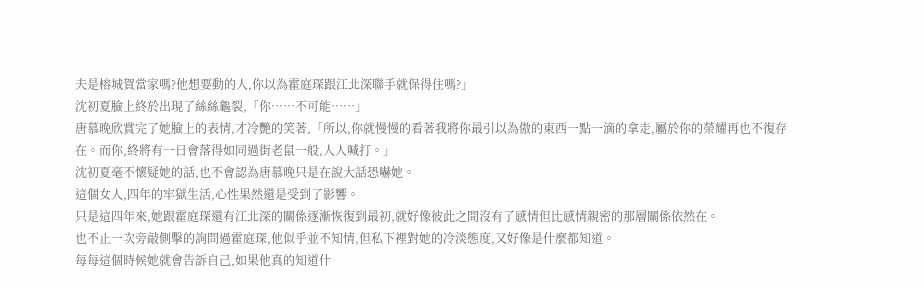夫是榕城賀當家嗎?他想要動的人,你以為霍庭琛跟江北深聯手就保得住嗎?」
沈初夏臉上終於出現了絲絲龜裂,「你……不可能……」
唐慕晚欣賞完了她臉上的表情,才冷艷的笑著,「所以,你就慢慢的看著我將你最引以為傲的東西一點一滴的拿走,屬於你的榮耀再也不復存在。而你,終將有一日會落得如同過街老鼠一般,人人喊打。」
沈初夏毫不懷疑她的話,也不會認為唐慕晚只是在說大話恐嚇她。
這個女人,四年的牢獄生活,心性果然還是受到了影響。
只是這四年來,她跟霍庭琛還有江北深的關係逐漸恢復到最初,就好像彼此之間沒有了感情但比感情親密的那層關係依然在。
也不止一次旁敲側擊的詢問過霍庭琛,他似乎並不知情,但私下裡對她的冷淡態度,又好像是什麼都知道。
每每這個時候她就會告訴自己,如果他真的知道什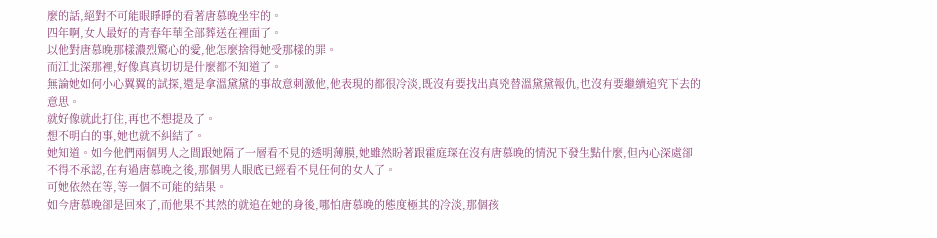麼的話,絕對不可能眼睜睜的看著唐慕晚坐牢的。
四年啊,女人最好的青春年華全部葬送在裡面了。
以他對唐慕晚那樣濃烈驚心的愛,他怎麼捨得她受那樣的罪。
而江北深那裡,好像真真切切是什麼都不知道了。
無論她如何小心翼翼的試探,還是拿溫黛黛的事故意刺激他,他表現的都很冷淡,既沒有要找出真兇替溫黛黛報仇,也沒有要繼續追究下去的意思。
就好像就此打住,再也不想提及了。
想不明白的事,她也就不糾結了。
她知道。如今他們兩個男人之間跟她隔了一層看不見的透明薄膜,她雖然盼著跟霍庭琛在沒有唐慕晚的情況下發生點什麼,但內心深處卻不得不承認,在有過唐慕晚之後,那個男人眼底已經看不見任何的女人了。
可她依然在等,等一個不可能的結果。
如今唐慕晚卻是回來了,而他果不其然的就追在她的身後,哪怕唐慕晚的態度極其的冷淡,那個孩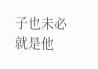子也未必就是他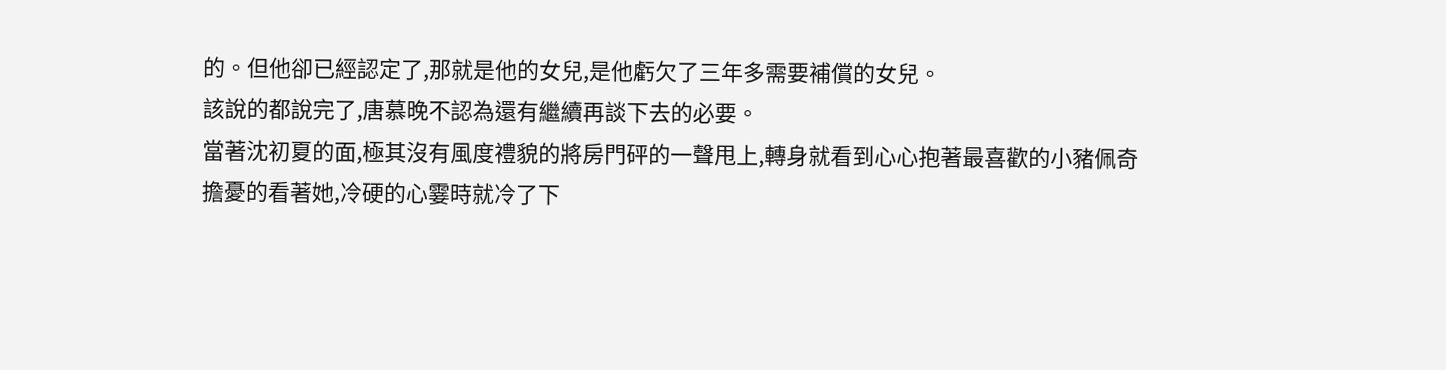的。但他卻已經認定了,那就是他的女兒,是他虧欠了三年多需要補償的女兒。
該說的都說完了,唐慕晚不認為還有繼續再談下去的必要。
當著沈初夏的面,極其沒有風度禮貌的將房門砰的一聲甩上,轉身就看到心心抱著最喜歡的小豬佩奇擔憂的看著她,冷硬的心霎時就冷了下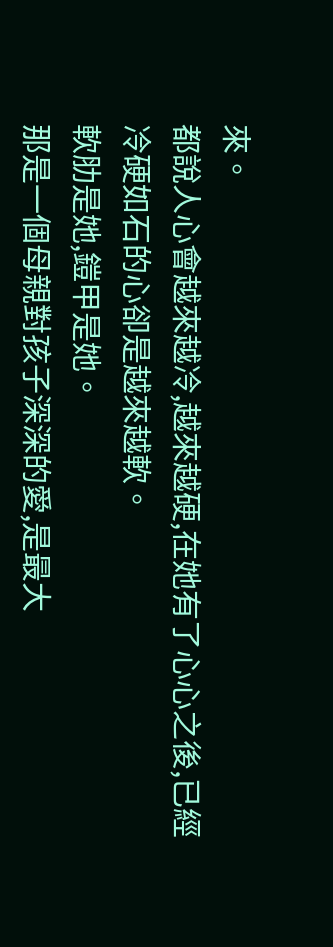來。
都說人心會越來越冷,越來越硬,在她有了心心之後,已經冷硬如石的心卻是越來越軟。
軟肋是她,鎧甲是她。
那是一個母親對孩子深深的愛,是最大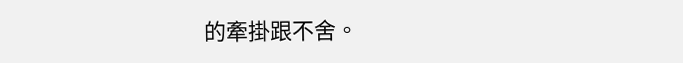的牽掛跟不舍。